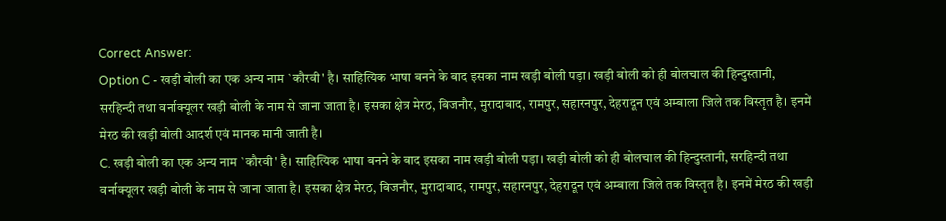Correct Answer:
Option C - खड़ी बोली का एक अन्य नाम `कौरवी' है। साहित्यिक भाषा बनने के बाद इसका नाम खड़ी बोली पड़ा। खड़ी बोली को ही बोलचाल की हिन्दुस्तानी, सरहिन्दी तथा वर्नाक्यूलर खड़ी बोली के नाम से जाना जाता है। इसका क्षेत्र मेरठ, बिजनौर, मुरादाबाद, रामपुर, सहारनपुर, देहरादून एवं अम्बाला जिले तक विस्तृत है। इनमें मेरठ की खड़ी बोली आदर्श एवं मानक मानी जाती है।
C. खड़ी बोली का एक अन्य नाम `कौरवी' है। साहित्यिक भाषा बनने के बाद इसका नाम खड़ी बोली पड़ा। खड़ी बोली को ही बोलचाल की हिन्दुस्तानी, सरहिन्दी तथा वर्नाक्यूलर खड़ी बोली के नाम से जाना जाता है। इसका क्षेत्र मेरठ, बिजनौर, मुरादाबाद, रामपुर, सहारनपुर, देहरादून एवं अम्बाला जिले तक विस्तृत है। इनमें मेरठ की खड़ी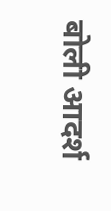बोली आदर्श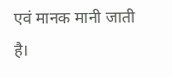एवं मानक मानी जाती है।